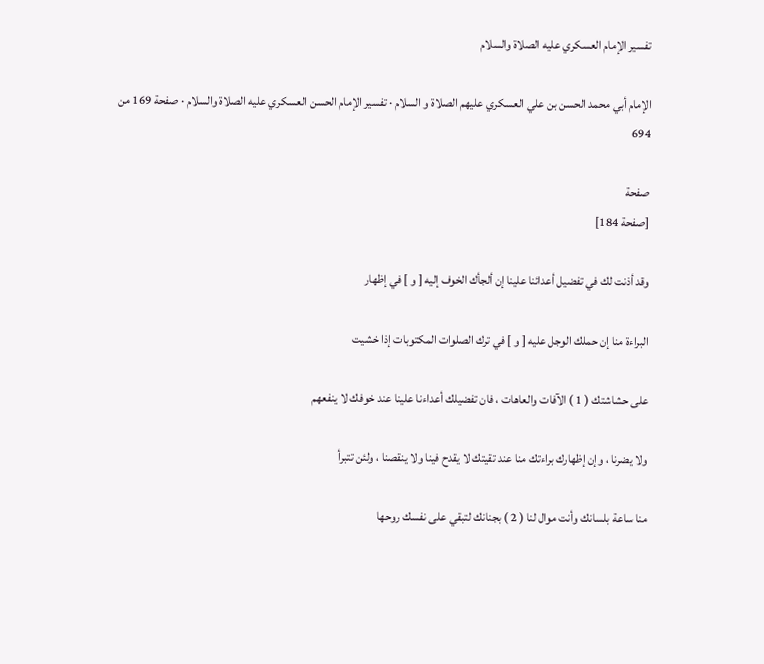تفسير الإمام العسكري عليه الصلاة والسلام

الإمام أبي محمد الحسن بن علي العسكري عليهم الصلاة و السلام · تفسير الإمام الحسن العسكري عليه الصلاة والسلام · صفحة 169 من 694

صفحة
[صفحة 184]

وقد أذنت لك في تفضيل أعدائنا علينا إن ألجأك الخوف إليه [ و ] في إظهار

البراءة منا إن حملك الوجل عليه [ و ] في ترك الصلوات المكتوبات إذا خشيت

على حشاشتك ( 1 ) الآفات والعاهات ، فان تفضيلك أعداءنا علينا عند خوفك لا ينفعهم

ولا يضرنا ، وإن إظهارك براءتك منا عند تقيتك لا يقدح فينا ولا ينقصنا ، ولئن تتبرأ

منا ساعة بلسانك وأنت موال لنا ( 2 ) بجنانك لتبقي على نفسك روحها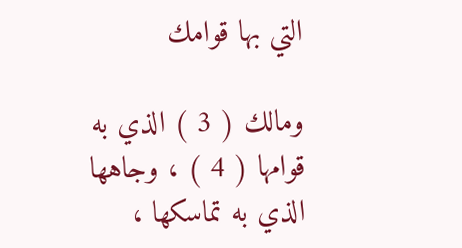التي بها قوامك

ومالك ( 3 ) الذي به قوامها ( 4 ) ، وجاهها الذي به تماسكها ،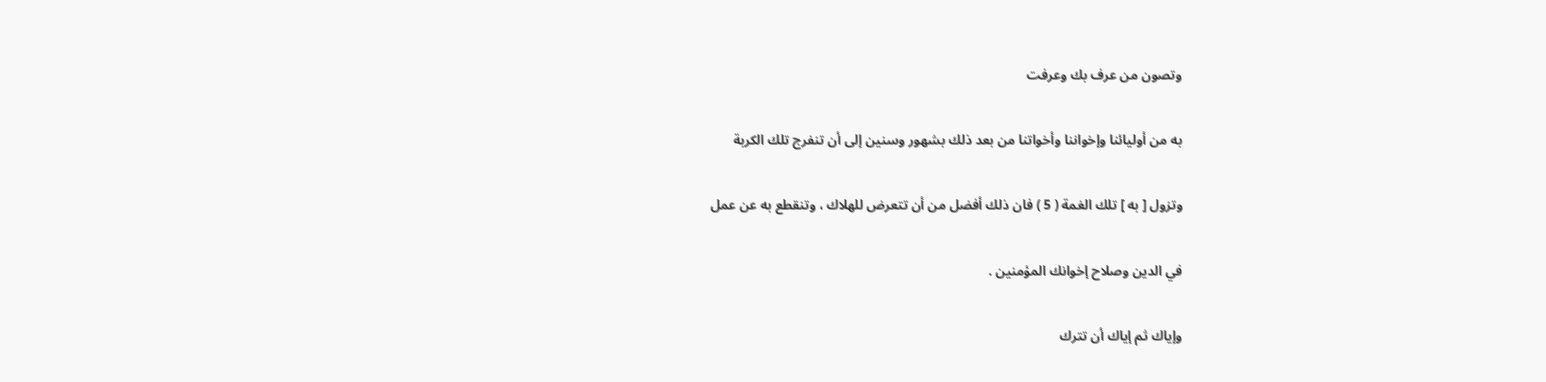وتصون من عرف بك وعرفت

به من أوليائنا وإخواننا وأخواتنا من بعد ذلك بشهور وسنين إلى أن تنفرج تلك الكربة

وتزول [ به ] تلك الغمة ( 5 ) فان ذلك أفضل من أن تتعرض للهلاك ، وتنقطع به عن عمل

في الدين وصلاح إخوانك المؤمنين .

وإياك ثم إياك أن تترك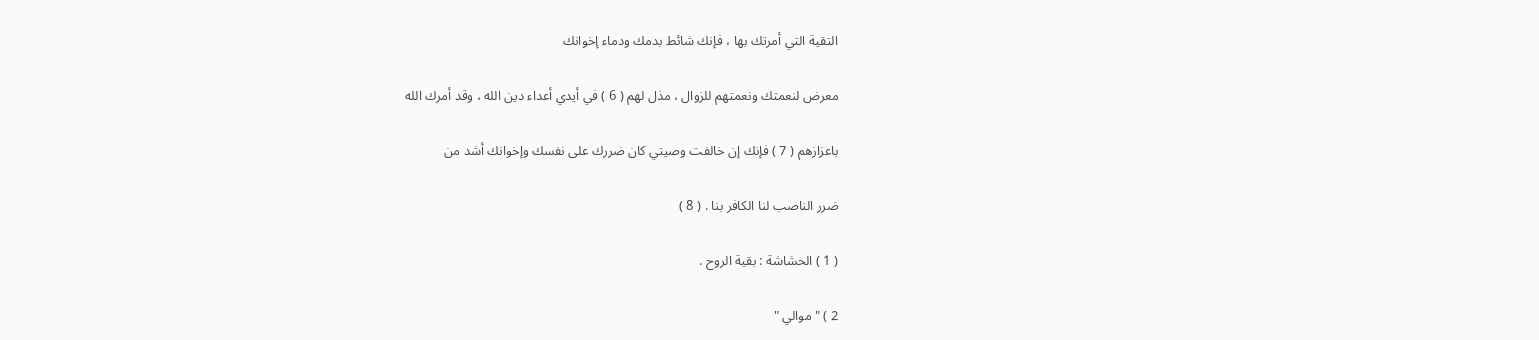التقية التي أمرتك بها ، فإنك شائط بدمك ودماء إخوانك

معرض لنعمتك ونعمتهم للزوال ، مذل لهم ( 6 ) في أيدي أعداء دين الله ، وقد أمرك الله

باعزازهم ( 7 ) فإنك إن خالفت وصيتي كان ضررك على نفسك وإخوانك أشد من

ضرر الناصب لنا الكافر بنا . ( 8 )

( 1 ) الحشاشة : بقية الروح .

2 ) " موالي "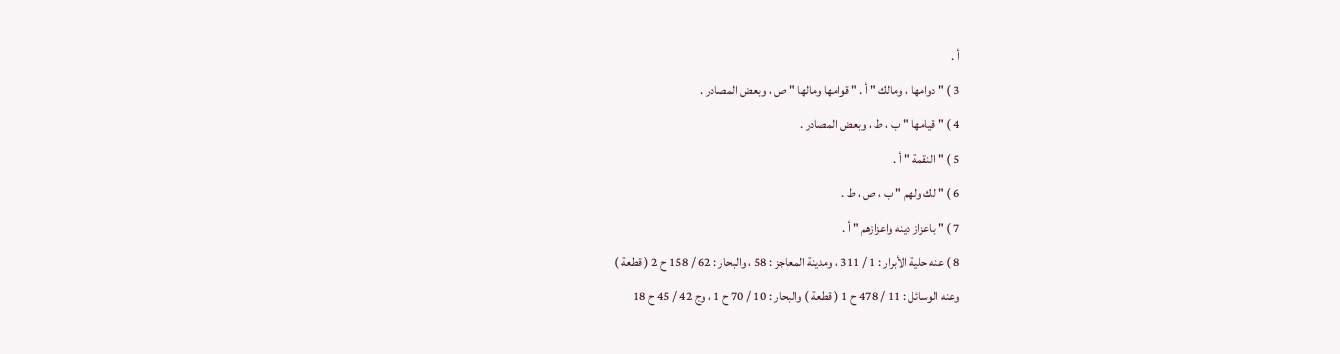أ .
3 ) " دوامها ، ومالك " أ . " قوامها ومالها " ص ، وبعض المصادر .
4 ) " قيامها " ب ، ط ، وبعض المصادر .
5 ) " النقمة " أ .
6 ) " لك ولهم " ب ، ص ، ط .
7 ) " باعزاز دينه واعزازهم " أ .
8 ) عنه حلية الأبرار : 1 / 311 ، ومدينة المعاجز : 58 ، والبحار : 62 / 158 ح 2 ( قطعة )
وعنه الوسائل : 11 / 478 ح 1 ( قطعة ) والبحار : 10 / 70 ح 1 ، وج 42 / 45 ح 18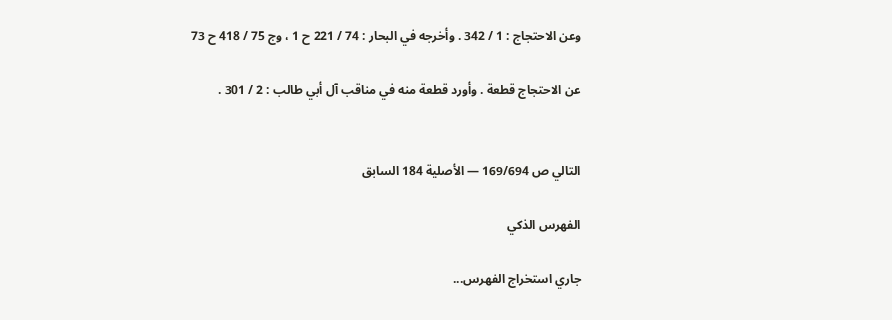وعن الاحتجاج : 1 / 342 . وأخرجه في البحار : 74 / 221 ح 1 ، وج 75 / 418 ح 73

عن الاحتجاج قطعة . وأورد قطعة منه في مناقب آل أبي طالب : 2 / 301 .


التالي ص 169/694 — الأصلية 184 السابق

الفهرس الذكي

جاري استخراج الفهرس...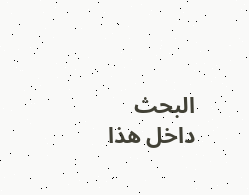البحث داخل هذا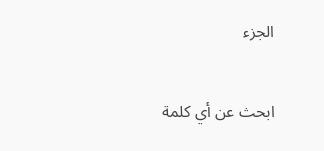الجزء

ابحث عن أي كلمة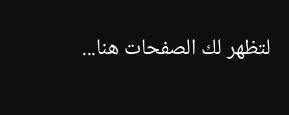لتظهر لك الصفحات هنا...